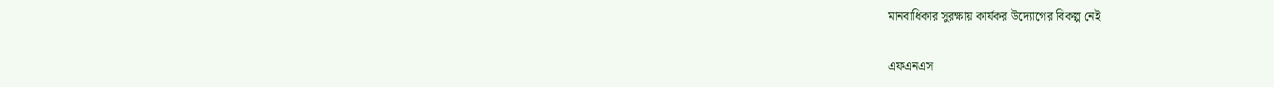মানবাধিকার সুরক্ষায় কার্যকর উদ্যোগের বিকল্প নেই

এফএনএস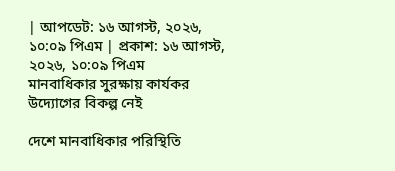| আপডেট: ১৬ আগস্ট, ২০২৬, ১০:০৯ পিএম | প্রকাশ: ১৬ আগস্ট, ২০২৬, ১০:০৯ পিএম
মানবাধিকার সুরক্ষায় কার্যকর উদ্যোগের বিকল্প নেই

দেশে মানবাধিকার পরিস্থিতি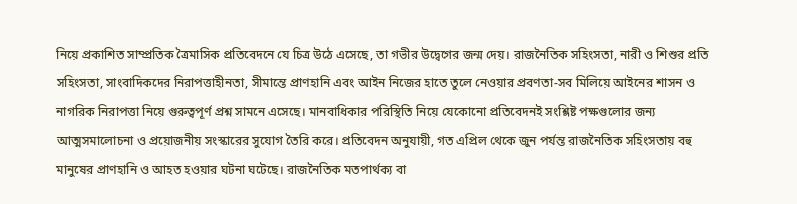নিয়ে প্রকাশিত সাম্প্রতিক ত্রৈমাসিক প্রতিবেদনে যে চিত্র উঠে এসেছে, তা গভীর উদ্বেগের জন্ম দেয়। রাজনৈতিক সহিংসতা, নারী ও শিশুর প্রতি সহিংসতা, সাংবাদিকদের নিরাপত্তাহীনতা, সীমান্তে প্রাণহানি এবং আইন নিজের হাতে তুলে নেওয়ার প্রবণতা-সব মিলিয়ে আইনের শাসন ও নাগরিক নিরাপত্তা নিয়ে গুরুত্বপূর্ণ প্রশ্ন সামনে এসেছে। মানবাধিকার পরিস্থিতি নিয়ে যেকোনো প্রতিবেদনই সংশ্লিষ্ট পক্ষগুলোর জন্য আত্মসমালোচনা ও প্রয়োজনীয় সংস্কারের সুযোগ তৈরি করে। প্রতিবেদন অনুযায়ী, গত এপ্রিল থেকে জুন পর্যন্ত রাজনৈতিক সহিংসতায় বহু মানুষের প্রাণহানি ও আহত হওয়ার ঘটনা ঘটেছে। রাজনৈতিক মতপার্থক্য বা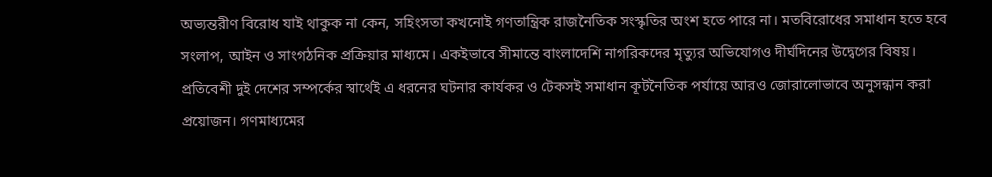অভ্যন্তরীণ বিরোধ যাই থাকুক না কেন, সহিংসতা কখনোই গণতান্ত্রিক রাজনৈতিক সংস্কৃতির অংশ হতে পারে না। মতবিরোধের সমাধান হতে হবে সংলাপ, আইন ও সাংগঠনিক প্রক্রিয়ার মাধ্যমে। একইভাবে সীমান্তে বাংলাদেশি নাগরিকদের মৃত্যুর অভিযোগও দীর্ঘদিনের উদ্বেগের বিষয়। প্রতিবেশী দুই দেশের সম্পর্কের স্বার্থেই এ ধরনের ঘটনার কার্যকর ও টেকসই সমাধান কূটনৈতিক পর্যায়ে আরও জোরালোভাবে অনুসন্ধান করা প্রয়োজন। গণমাধ্যমের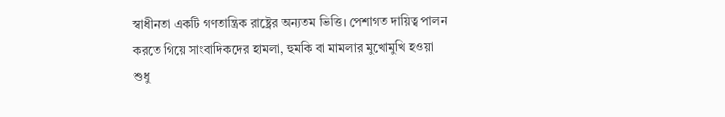স্বাধীনতা একটি গণতান্ত্রিক রাষ্ট্রের অন্যতম ভিত্তি। পেশাগত দায়িত্ব পালন করতে গিয়ে সাংবাদিকদের হামলা, হুমকি বা মামলার মুখোমুখি হওয়া শুধু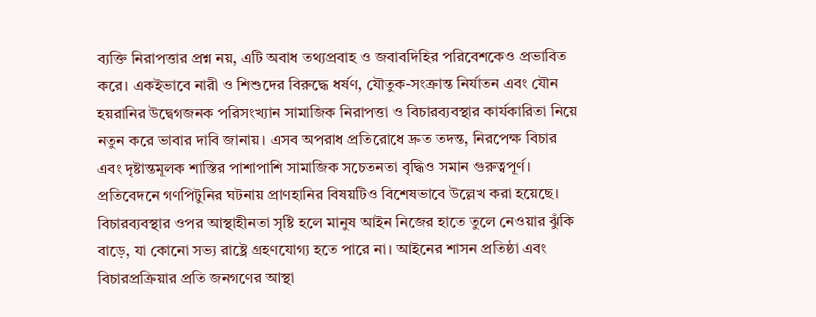ব্যক্তি নিরাপত্তার প্রশ্ন নয়, এটি অবাধ তথ্যপ্রবাহ ও জবাবদিহির পরিবেশকেও প্রভাবিত করে। একইভাবে নারী ও শিশুদের বিরুদ্ধে ধর্ষণ, যৌতুক-সংক্রান্ত নির্যাতন এবং যৌন হয়রানির উদ্বেগজনক পরিসংখ্যান সামাজিক নিরাপত্তা ও বিচারব্যবস্থার কার্যকারিতা নিয়ে নতুন করে ভাবার দাবি জানায়। এসব অপরাধ প্রতিরোধে দ্রুত তদন্ত, নিরপেক্ষ বিচার এবং দৃষ্টান্তমূলক শাস্তির পাশাপাশি সামাজিক সচেতনতা বৃদ্ধিও সমান গুরুত্বপূর্ণ। প্রতিবেদনে গণপিটুনির ঘটনায় প্রাণহানির বিষয়টিও বিশেষভাবে উল্লেখ করা হয়েছে। বিচারব্যবস্থার ওপর আস্থাহীনতা সৃষ্টি হলে মানুষ আইন নিজের হাতে তুলে নেওয়ার ঝুঁকি বাড়ে, যা কোনো সভ্য রাষ্ট্রে গ্রহণযোগ্য হতে পারে না। আইনের শাসন প্রতিষ্ঠা এবং বিচারপ্রক্রিয়ার প্রতি জনগণের আস্থা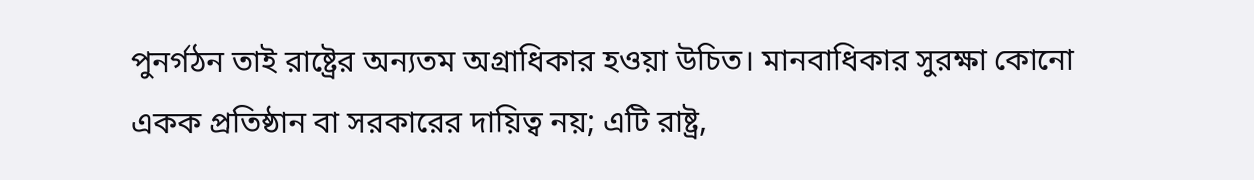পুনর্গঠন তাই রাষ্ট্রের অন্যতম অগ্রাধিকার হওয়া উচিত। মানবাধিকার সুরক্ষা কোনো একক প্রতিষ্ঠান বা সরকারের দায়িত্ব নয়; এটি রাষ্ট্র,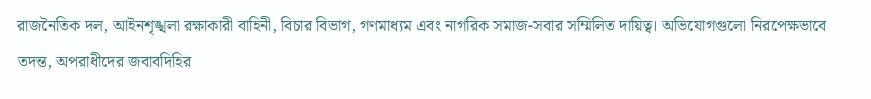রাজনৈতিক দল, আইনশৃঙ্খলা রক্ষাকারী বাহিনী, বিচার বিভাগ, গণমাধ্যম এবং নাগরিক সমাজ-সবার সম্মিলিত দায়িত্ব। অভিযোগগুলো নিরপেক্ষভাবে তদন্ত, অপরাধীদের জবাবদিহির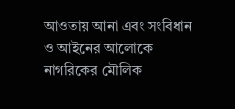আওতায় আনা এবং সংবিধান ও আইনের আলোকে নাগরিকের মৌলিক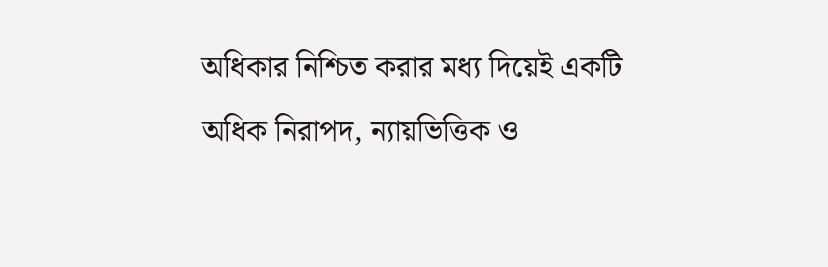অধিকার নিশ্চিত করার মধ্য দিয়েই একটি অধিক নিরাপদ, ন্যায়ভিত্তিক ও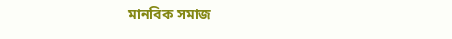মানবিক সমাজ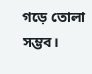গড়ে তোলা সম্ভব।